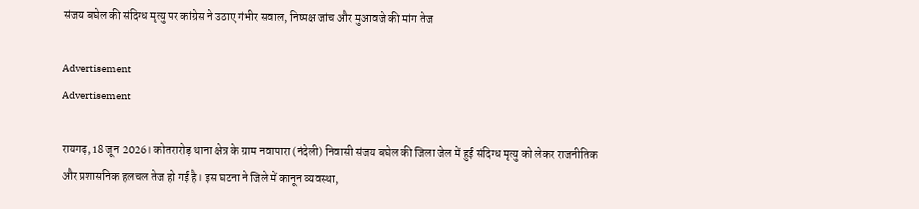संजय बघेल की संदिग्ध मृत्यु पर कांग्रेस ने उठाए गंभीर सवाल, निष्पक्ष जांच और मुआवजे की मांग तेज

Advertisement
Advertisement

रायगढ़, 18 जून 2026। कोतरारोड़ थाना क्षेत्र के ग्राम नवापारा (नंदेली) निवासी संजय बघेल की जिला जेल में हुई संदिग्ध मृत्यु को लेकर राजनीतिक और प्रशासनिक हलचल तेज हो गई है। इस घटना ने जिले में कानून व्यवस्था,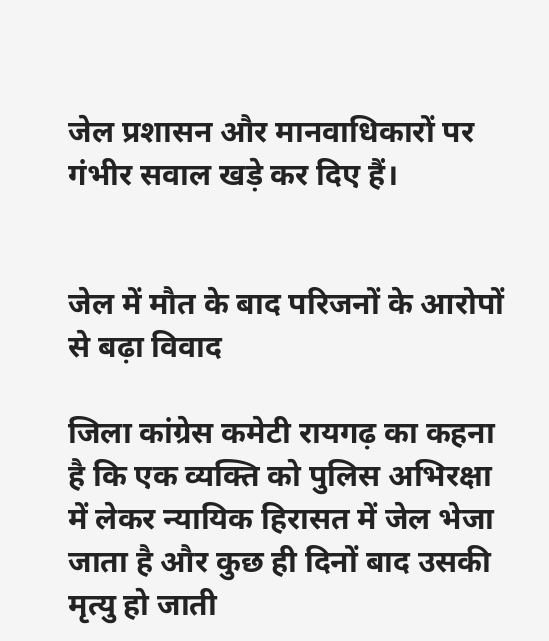जेल प्रशासन और मानवाधिकारों पर गंभीर सवाल खड़े कर दिए हैं।


जेल में मौत के बाद परिजनों के आरोपों से बढ़ा विवाद

जिला कांग्रेस कमेटी रायगढ़ का कहना है कि एक व्यक्ति को पुलिस अभिरक्षा में लेकर न्यायिक हिरासत में जेल भेजा जाता है और कुछ ही दिनों बाद उसकी मृत्यु हो जाती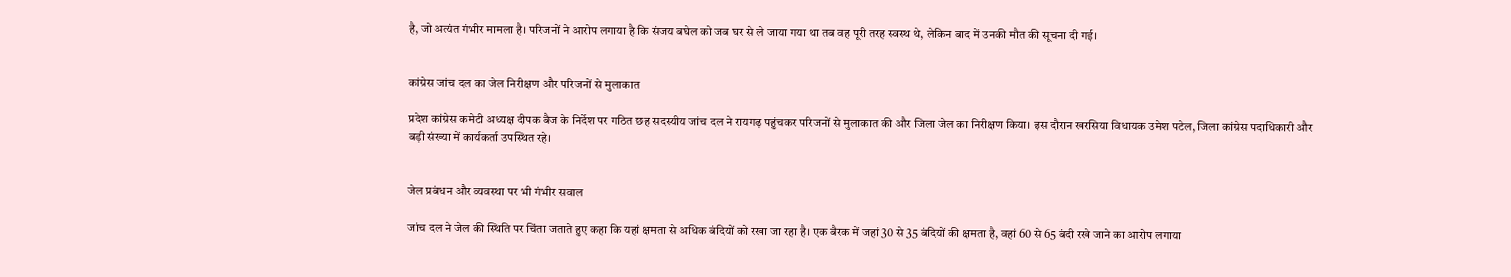है, जो अत्यंत गंभीर मामला है। परिजनों ने आरोप लगाया है कि संजय बघेल को जब घर से ले जाया गया था तब वह पूरी तरह स्वस्थ थे, लेकिन बाद में उनकी मौत की सूचना दी गई।


कांग्रेस जांच दल का जेल निरीक्षण और परिजनों से मुलाकात

प्रदेश कांग्रेस कमेटी अध्यक्ष दीपक बैज के निर्देश पर गठित छह सदस्यीय जांच दल ने रायगढ़ पहुंचकर परिजनों से मुलाकात की और जिला जेल का निरीक्षण किया। इस दौरान खरसिया विधायक उमेश पटेल, जिला कांग्रेस पदाधिकारी और बड़ी संख्या में कार्यकर्ता उपस्थित रहे।


जेल प्रबंधन और व्यवस्था पर भी गंभीर सवाल

जांच दल ने जेल की स्थिति पर चिंता जताते हुए कहा कि यहां क्षमता से अधिक बंदियों को रखा जा रहा है। एक बैरक में जहां 30 से 35 बंदियों की क्षमता है, वहां 60 से 65 बंदी रखे जाने का आरोप लगाया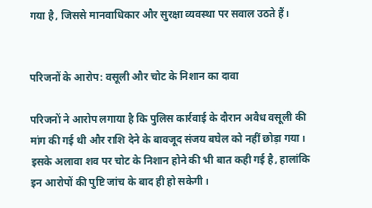गया है, जिससे मानवाधिकार और सुरक्षा व्यवस्था पर सवाल उठते हैं।


परिजनों के आरोप: वसूली और चोट के निशान का दावा

परिजनों ने आरोप लगाया है कि पुलिस कार्रवाई के दौरान अवैध वसूली की मांग की गई थी और राशि देने के बावजूद संजय बघेल को नहीं छोड़ा गया। इसके अलावा शव पर चोट के निशान होने की भी बात कही गई है, हालांकि इन आरोपों की पुष्टि जांच के बाद ही हो सकेगी।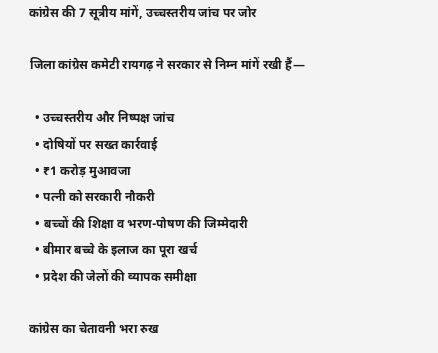कांग्रेस की 7 सूत्रीय मांगें, उच्चस्तरीय जांच पर जोर

जिला कांग्रेस कमेटी रायगढ़ ने सरकार से निम्न मांगें रखी हैं—

  • उच्चस्तरीय और निष्पक्ष जांच
  • दोषियों पर सख्त कार्रवाई
  • ₹1 करोड़ मुआवजा
  • पत्नी को सरकारी नौकरी
  • बच्चों की शिक्षा व भरण-पोषण की जिम्मेदारी
  • बीमार बच्चे के इलाज का पूरा खर्च
  • प्रदेश की जेलों की व्यापक समीक्षा

कांग्रेस का चेतावनी भरा रुख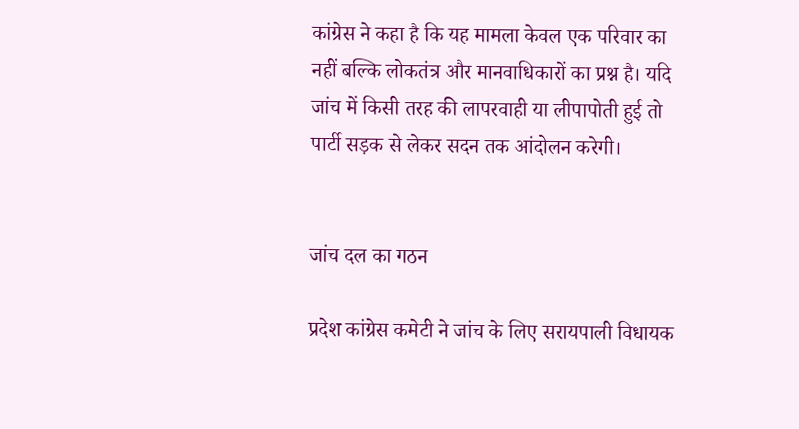कांग्रेस ने कहा है कि यह मामला केवल एक परिवार का नहीं बल्कि लोकतंत्र और मानवाधिकारों का प्रश्न है। यदि जांच में किसी तरह की लापरवाही या लीपापोती हुई तो पार्टी सड़क से लेकर सदन तक आंदोलन करेगी।


जांच दल का गठन

प्रदेश कांग्रेस कमेटी ने जांच के लिए सरायपाली विधायक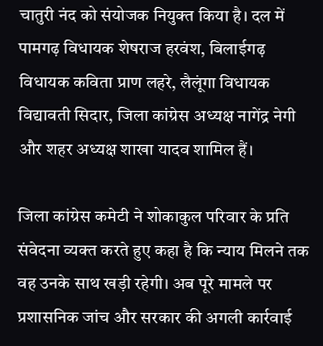चातुरी नंद को संयोजक नियुक्त किया है। दल में पामगढ़ विधायक शेषराज हरवंश, बिलाईगढ़ विधायक कविता प्राण लहरे, लैलूंगा विधायक विद्यावती सिदार, जिला कांग्रेस अध्यक्ष नागेंद्र नेगी और शहर अध्यक्ष शाखा यादव शामिल हैं।

जिला कांग्रेस कमेटी ने शोकाकुल परिवार के प्रति संवेदना व्यक्त करते हुए कहा है कि न्याय मिलने तक वह उनके साथ खड़ी रहेगी। अब पूरे मामले पर प्रशासनिक जांच और सरकार की अगली कार्रवाई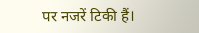पर नजरें टिकी हैं।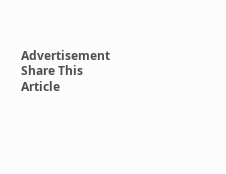Advertisement
Share This Article